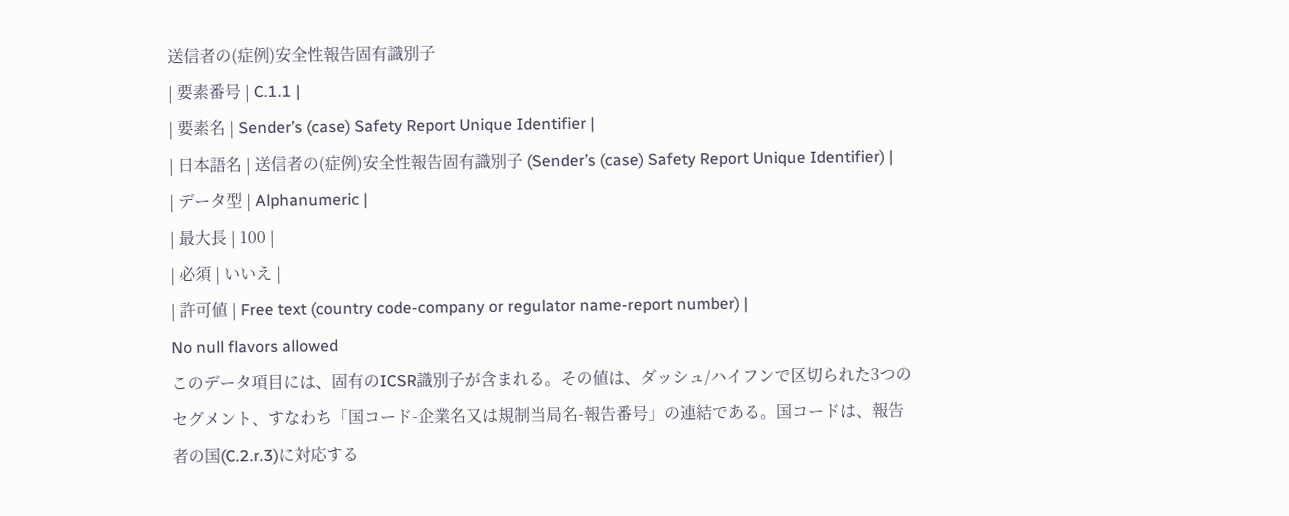送信者の(症例)安全性報告固有識別子
| 要素番号 | C.1.1 |
| 要素名 | Sender’s (case) Safety Report Unique Identifier |
| 日本語名 | 送信者の(症例)安全性報告固有識別子 (Sender’s (case) Safety Report Unique Identifier) |
| データ型 | Alphanumeric |
| 最大長 | 100 |
| 必須 | いいえ |
| 許可値 | Free text (country code-company or regulator name-report number) |
No null flavors allowed
このデータ項目には、固有のICSR識別子が含まれる。その値は、ダッシュ/ハイフンで区切られた3つのセグメント、すなわち「国コード-企業名又は規制当局名-報告番号」の連結である。国コードは、報告者の国(C.2.r.3)に対応する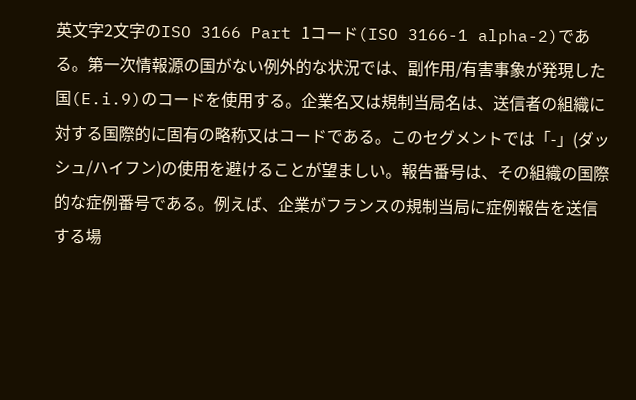英文字2文字のISO 3166 Part 1コード(ISO 3166-1 alpha-2)である。第一次情報源の国がない例外的な状況では、副作用/有害事象が発現した国(E.i.9)のコードを使用する。企業名又は規制当局名は、送信者の組織に対する国際的に固有の略称又はコードである。このセグメントでは「-」(ダッシュ/ハイフン)の使用を避けることが望ましい。報告番号は、その組織の国際的な症例番号である。例えば、企業がフランスの規制当局に症例報告を送信する場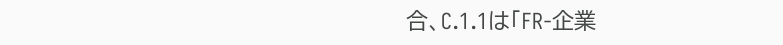合、C.1.1は「FR-企業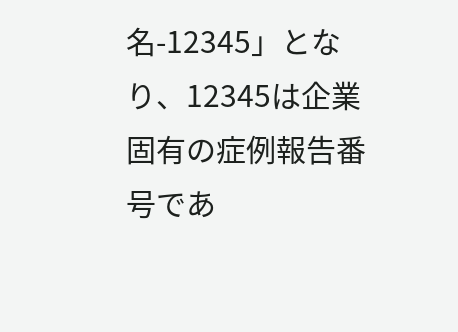名-12345」となり、12345は企業固有の症例報告番号であ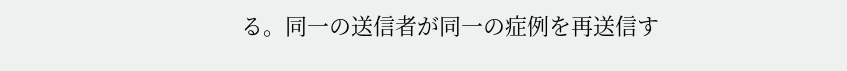る。同一の送信者が同一の症例を再送信す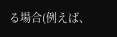る場合(例えば、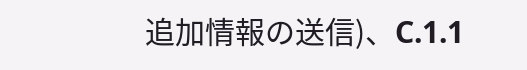追加情報の送信)、C.1.1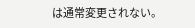は通常変更されない。